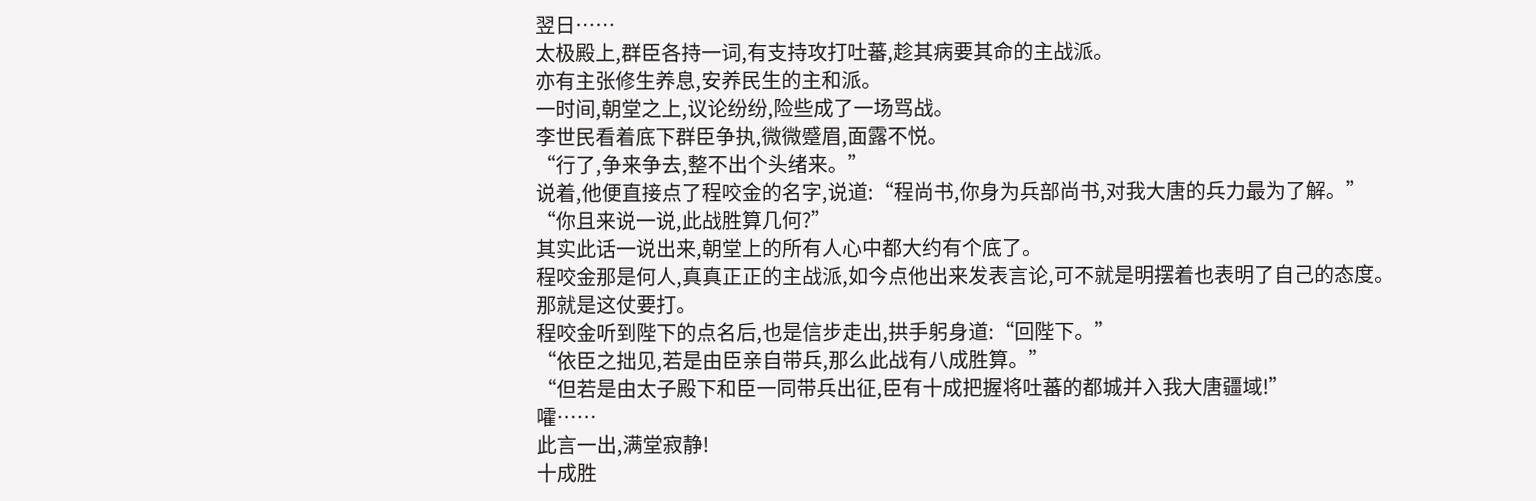翌日……
太极殿上,群臣各持一词,有支持攻打吐蕃,趁其病要其命的主战派。
亦有主张修生养息,安养民生的主和派。
一时间,朝堂之上,议论纷纷,险些成了一场骂战。
李世民看着底下群臣争执,微微蹙眉,面露不悦。
“行了,争来争去,整不出个头绪来。”
说着,他便直接点了程咬金的名字,说道:“程尚书,你身为兵部尚书,对我大唐的兵力最为了解。”
“你且来说一说,此战胜算几何?”
其实此话一说出来,朝堂上的所有人心中都大约有个底了。
程咬金那是何人,真真正正的主战派,如今点他出来发表言论,可不就是明摆着也表明了自己的态度。
那就是这仗要打。
程咬金听到陛下的点名后,也是信步走出,拱手躬身道:“回陛下。”
“依臣之拙见,若是由臣亲自带兵,那么此战有八成胜算。”
“但若是由太子殿下和臣一同带兵出征,臣有十成把握将吐蕃的都城并入我大唐疆域!”
嚯……
此言一出,满堂寂静!
十成胜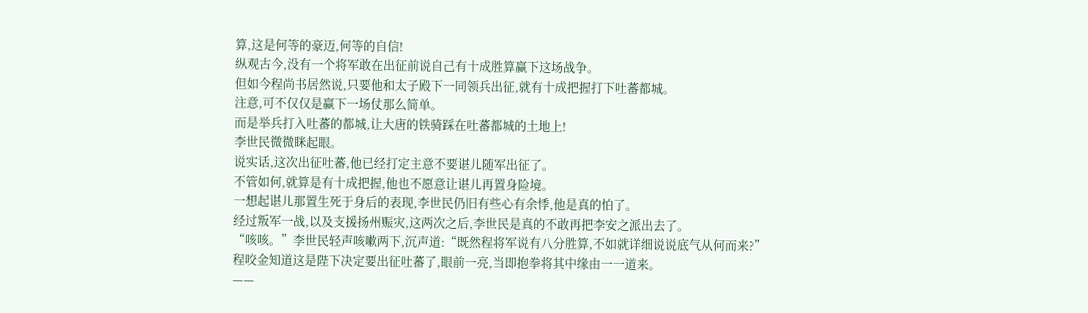算,这是何等的豪迈,何等的自信!
纵观古今,没有一个将军敢在出征前说自己有十成胜算赢下这场战争。
但如今程尚书居然说,只要他和太子殿下一同领兵出征,就有十成把握打下吐蕃都城。
注意,可不仅仅是赢下一场仗那么简单。
而是举兵打入吐蕃的都城,让大唐的铁骑踩在吐蕃都城的土地上!
李世民微微眯起眼。
说实话,这次出征吐蕃,他已经打定主意不要谌儿随军出征了。
不管如何,就算是有十成把握,他也不愿意让谌儿再置身险境。
一想起谌儿那置生死于身后的表现,李世民仍旧有些心有余悸,他是真的怕了。
经过叛军一战,以及支援扬州赈灾,这两次之后,李世民是真的不敢再把李安之派出去了。
“咳咳。”李世民轻声咳嗽两下,沉声道:“既然程将军说有八分胜算,不如就详细说说底气从何而来?”
程咬金知道这是陛下决定要出征吐蕃了,眼前一亮,当即抱拳将其中缘由一一道来。
——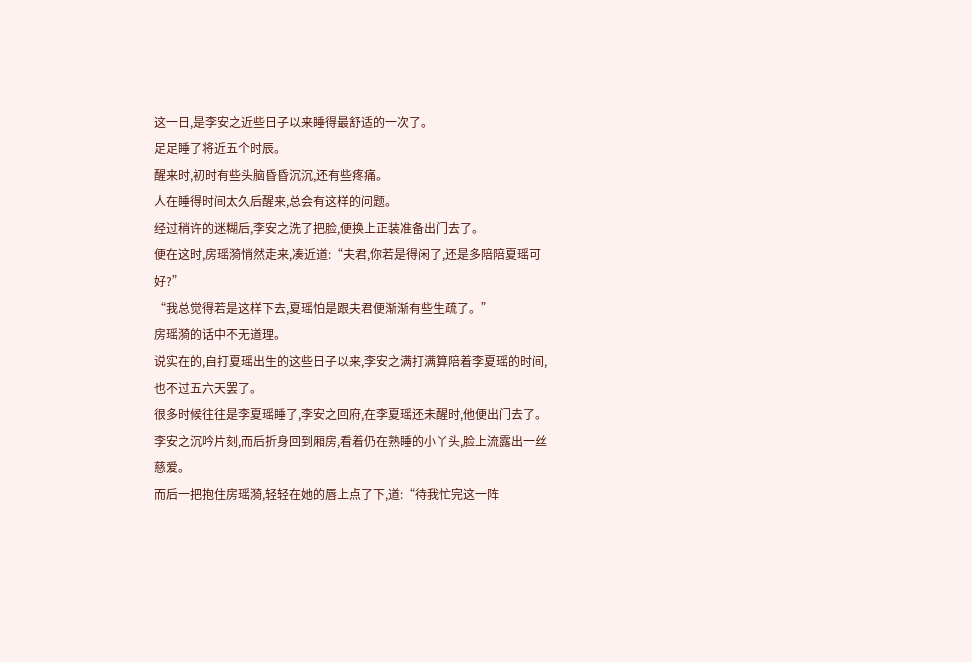这一日,是李安之近些日子以来睡得最舒适的一次了。
足足睡了将近五个时辰。
醒来时,初时有些头脑昏昏沉沉,还有些疼痛。
人在睡得时间太久后醒来,总会有这样的问题。
经过稍许的迷糊后,李安之洗了把脸,便换上正装准备出门去了。
便在这时,房瑶漪悄然走来,凑近道:“夫君,你若是得闲了,还是多陪陪夏瑶可好?”
“我总觉得若是这样下去,夏瑶怕是跟夫君便渐渐有些生疏了。”
房瑶漪的话中不无道理。
说实在的,自打夏瑶出生的这些日子以来,李安之满打满算陪着李夏瑶的时间,也不过五六天罢了。
很多时候往往是李夏瑶睡了,李安之回府,在李夏瑶还未醒时,他便出门去了。
李安之沉吟片刻,而后折身回到厢房,看着仍在熟睡的小丫头,脸上流露出一丝慈爱。
而后一把抱住房瑶漪,轻轻在她的唇上点了下,道:“待我忙完这一阵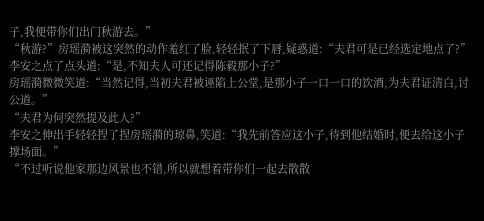子,我便带你们出门秋游去。”
“秋游?”房瑶漪被这突然的动作羞红了脸,轻轻抿了下唇,疑惑道:“夫君可是已经选定地点了?”
李安之点了点头道:“是,不知夫人可还记得陈毅那小子?”
房瑶漪微微笑道:“当然记得,当初夫君被诬陷上公堂,是那小子一口一口的饮酒,为夫君证清白,讨公道。”
“夫君为何突然提及此人?”
李安之伸出手轻轻捏了捏房瑶漪的琼鼻,笑道:“我先前答应这小子,待到他结婚时,便去给这小子撑场面。”
“不过听说他家那边风景也不错,所以就想着带你们一起去散散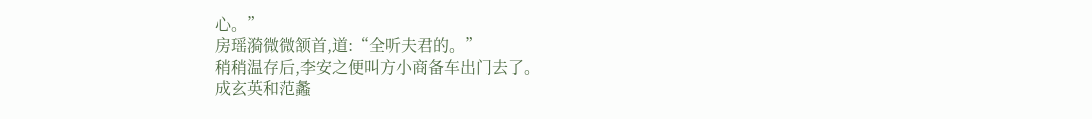心。”
房瑶漪微微颔首,道:“全听夫君的。”
稍稍温存后,李安之便叫方小商备车出门去了。
成玄英和范蠡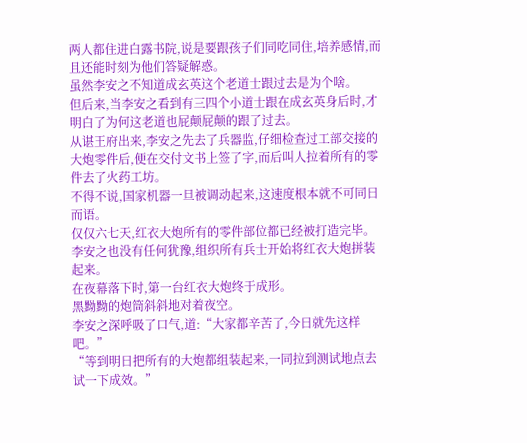两人都住进白露书院,说是要跟孩子们同吃同住,培养感情,而且还能时刻为他们答疑解惑。
虽然李安之不知道成玄英这个老道士跟过去是为个啥。
但后来,当李安之看到有三四个小道士跟在成玄英身后时,才明白了为何这老道也屁颠屁颠的跟了过去。
从谌王府出来,李安之先去了兵器监,仔细检查过工部交接的大炮零件后,便在交付文书上签了字,而后叫人拉着所有的零件去了火药工坊。
不得不说,国家机器一旦被调动起来,这速度根本就不可同日而语。
仅仅六七天,红衣大炮所有的零件部位都已经被打造完毕。
李安之也没有任何犹豫,组织所有兵士开始将红衣大炮拼装起来。
在夜幕落下时,第一台红衣大炮终于成形。
黑黝黝的炮筒斜斜地对着夜空。
李安之深呼吸了口气,道:“大家都辛苦了,今日就先这样吧。”
“等到明日把所有的大炮都组装起来,一同拉到测试地点去试一下成效。”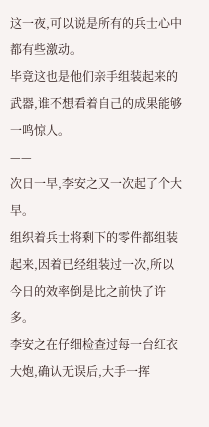这一夜,可以说是所有的兵士心中都有些激动。
毕竟这也是他们亲手组装起来的武器,谁不想看着自己的成果能够一鸣惊人。
——
次日一早,李安之又一次起了个大早。
组织着兵士将剩下的零件都组装起来,因着已经组装过一次,所以今日的效率倒是比之前快了许多。
李安之在仔细检查过每一台红衣大炮,确认无误后,大手一挥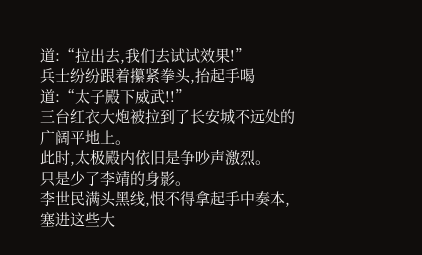道:“拉出去,我们去试试效果!”
兵士纷纷跟着攥紧拳头,抬起手喝道:“太子殿下威武!!”
三台红衣大炮被拉到了长安城不远处的广阔平地上。
此时,太极殿内依旧是争吵声激烈。
只是少了李靖的身影。
李世民满头黑线,恨不得拿起手中奏本,塞进这些大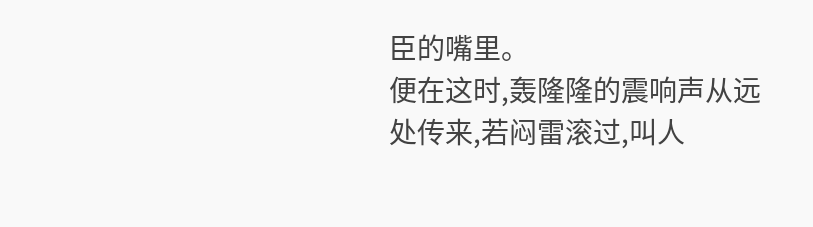臣的嘴里。
便在这时,轰隆隆的震响声从远处传来,若闷雷滚过,叫人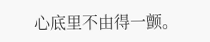心底里不由得一颤。